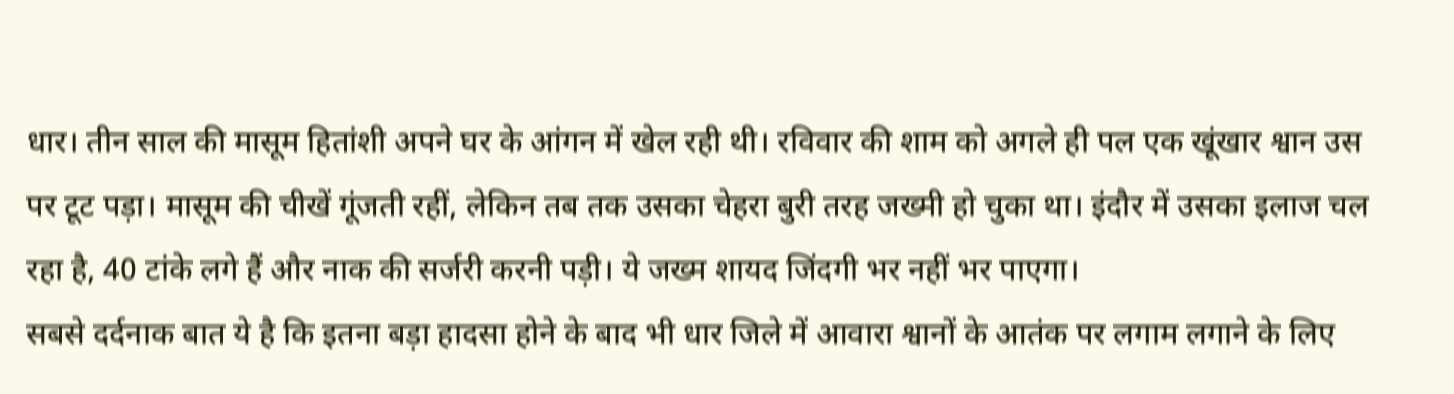धार। तीन साल की मासूम हितांशी अपने घर के आंगन में खेल रही थी। रविवार की शाम को अगले ही पल एक खूंखार श्वान उस पर टूट पड़ा। मासूम की चीखें गूंजती रहीं, लेकिन तब तक उसका चेहरा बुरी तरह जख्मी हो चुका था। इंदौर में उसका इलाज चल रहा है, 40 टांके लगे हैं और नाक की सर्जरी करनी पड़ी। ये जख्म शायद जिंदगी भर नहीं भर पाएगा।
सबसे दर्दनाक बात ये है कि इतना बड़ा हादसा होने के बाद भी धार जिले में आवारा श्वानों के आतंक पर लगाम लगाने के लिए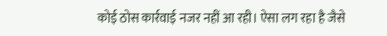कोई ठोस कार्रवाई नजर नहीं आ रही। ऐसा लग रहा है जैसे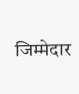जिम्मेदार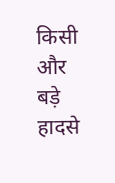किसी और बड़े हादसे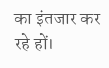का इंतजार कर रहे हों।